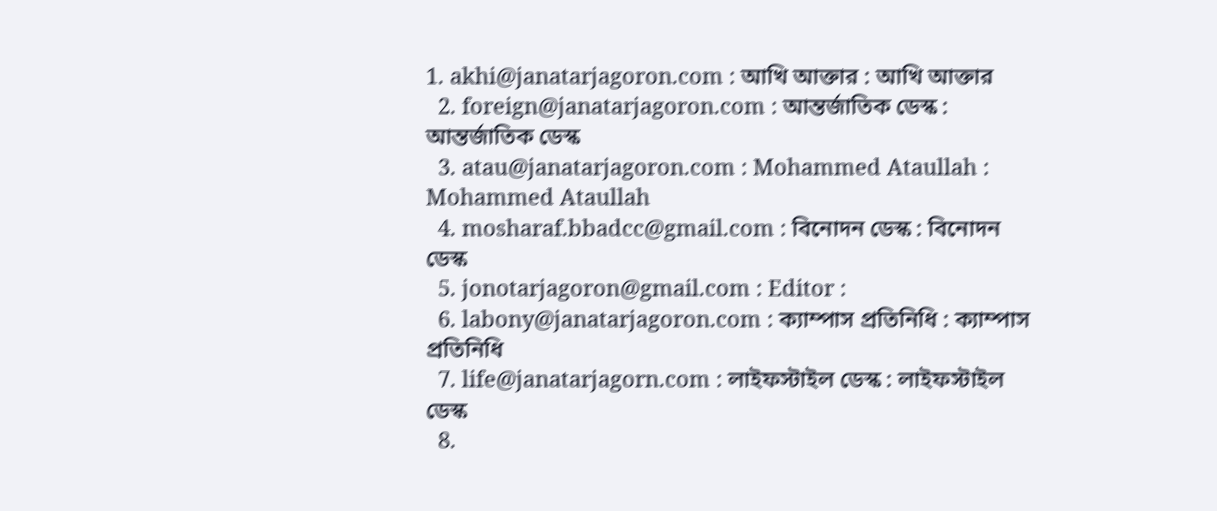1. akhi@janatarjagoron.com : আখি আক্তার : আখি আক্তার
  2. foreign@janatarjagoron.com : আন্তর্জাতিক ডেস্ক : আন্তর্জাতিক ডেস্ক
  3. atau@janatarjagoron.com : Mohammed Ataullah : Mohammed Ataullah
  4. mosharaf.bbadcc@gmail.com : বিনোদন ডেস্ক : বিনোদন ডেস্ক
  5. jonotarjagoron@gmail.com : Editor :
  6. labony@janatarjagoron.com : ক্যাম্পাস প্রতিনিধি : ক্যাম্পাস প্রতিনিধি
  7. life@janatarjagorn.com : লাইফস্টাইল ডেস্ক : লাইফস্টাইল ডেস্ক
  8.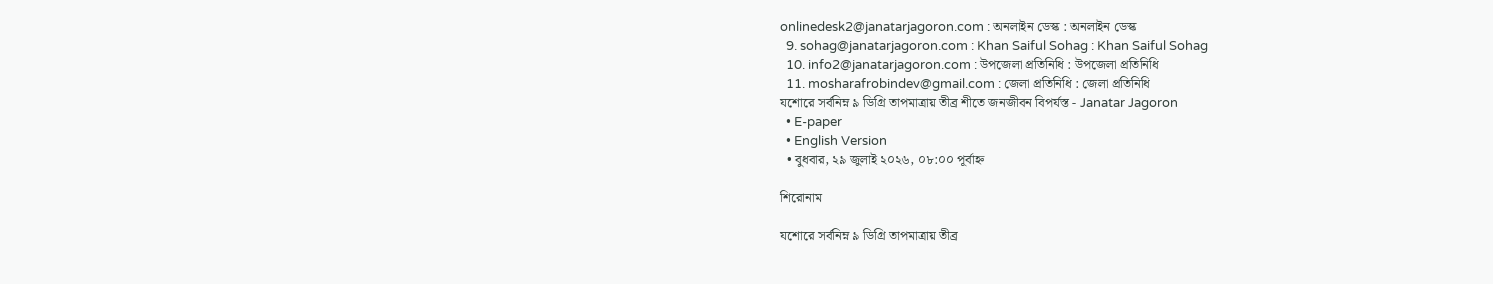onlinedesk2@janatarjagoron.com : অনলাইন ডেস্ক : অনলাইন ডেস্ক
  9. sohag@janatarjagoron.com : Khan Saiful Sohag : Khan Saiful Sohag
  10. info2@janatarjagoron.com : উপজেলা প্রতিনিধি : উপজেলা প্রতিনিধি
  11. mosharafrobindev@gmail.com : জেলা প্রতিনিধি : জেলা প্রতিনিধি
যশোরে সর্বনিম্ন ৯ ডিগ্রি তাপমাত্রায় তীব্র শীতে জনজীবন বিপর্যস্ত - Janatar Jagoron
  • E-paper
  • English Version
  • বুধবার, ২৯ জুলাই ২০২৬, ০৮:০০ পূর্বাহ্ন

শিরোনাম

যশোরে সর্বনিম্ন ৯ ডিগ্রি তাপমাত্রায় তীব্র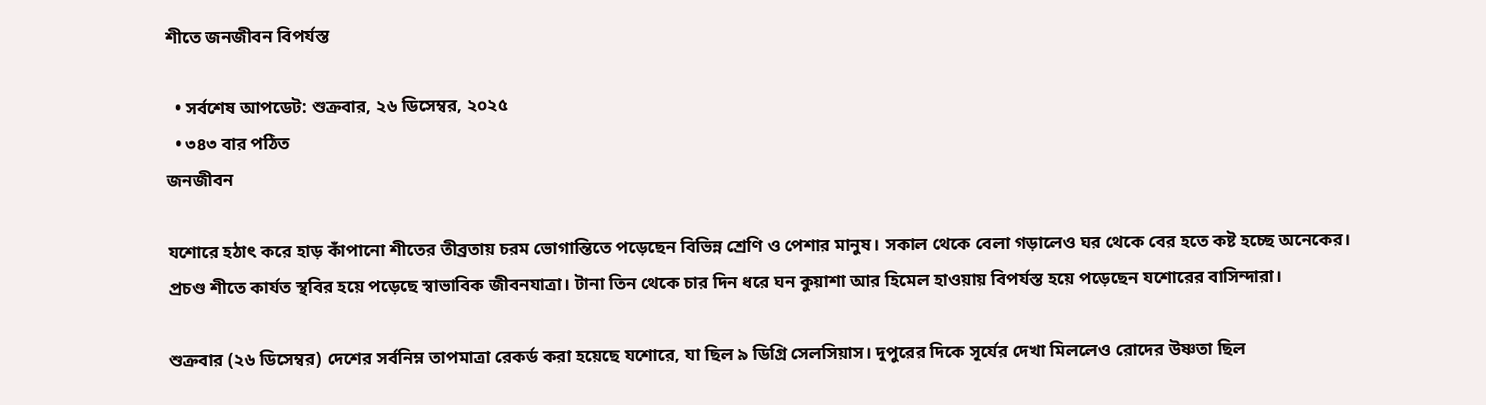শীতে জনজীবন বিপর্যস্ত

  • সর্বশেষ আপডেট: শুক্রবার, ২৬ ডিসেম্বর, ২০২৫
  • ৩৪৩ বার পঠিত
জনজীবন

যশোরে হঠাৎ করে হাড় কাঁপানো শীতের তীব্রতায় চরম ভোগান্তিতে পড়েছেন বিভিন্ন শ্রেণি ও পেশার মানুষ। সকাল থেকে বেলা গড়ালেও ঘর থেকে বের হতে কষ্ট হচ্ছে অনেকের। প্রচণ্ড শীতে কার্যত স্থবির হয়ে পড়েছে স্বাভাবিক জীবনযাত্রা। টানা তিন থেকে চার দিন ধরে ঘন কুয়াশা আর হিমেল হাওয়ায় বিপর্যস্ত হয়ে পড়েছেন যশোরের বাসিন্দারা।

শুক্রবার (২৬ ডিসেম্বর) দেশের সর্বনিম্ন তাপমাত্রা রেকর্ড করা হয়েছে যশোরে, যা ছিল ৯ ডিগ্রি সেলসিয়াস। দুপুরের দিকে সূর্যের দেখা মিললেও রোদের উষ্ণতা ছিল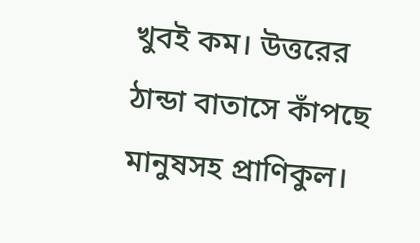খুবই কম। উত্তরের ঠান্ডা বাতাসে কাঁপছে মানুষসহ প্রাণিকুল।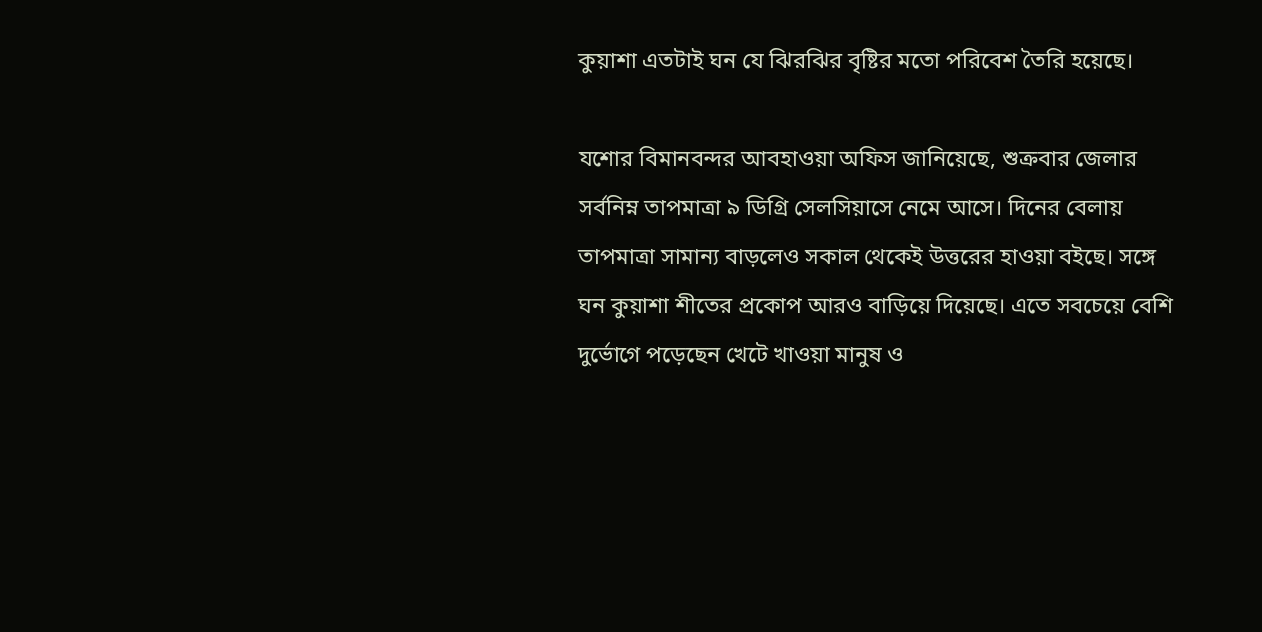কুয়াশা এতটাই ঘন যে ঝিরঝির বৃষ্টির মতো পরিবেশ তৈরি হয়েছে।

যশোর বিমানবন্দর আবহাওয়া অফিস জানিয়েছে, শুক্রবার জেলার সর্বনিম্ন তাপমাত্রা ৯ ডিগ্রি সেলসিয়াসে নেমে আসে। দিনের বেলায় তাপমাত্রা সামান্য বাড়লেও সকাল থেকেই উত্তরের হাওয়া বইছে। সঙ্গে ঘন কুয়াশা শীতের প্রকোপ আরও বাড়িয়ে দিয়েছে। এতে সবচেয়ে বেশি দুর্ভোগে পড়েছেন খেটে খাওয়া মানুষ ও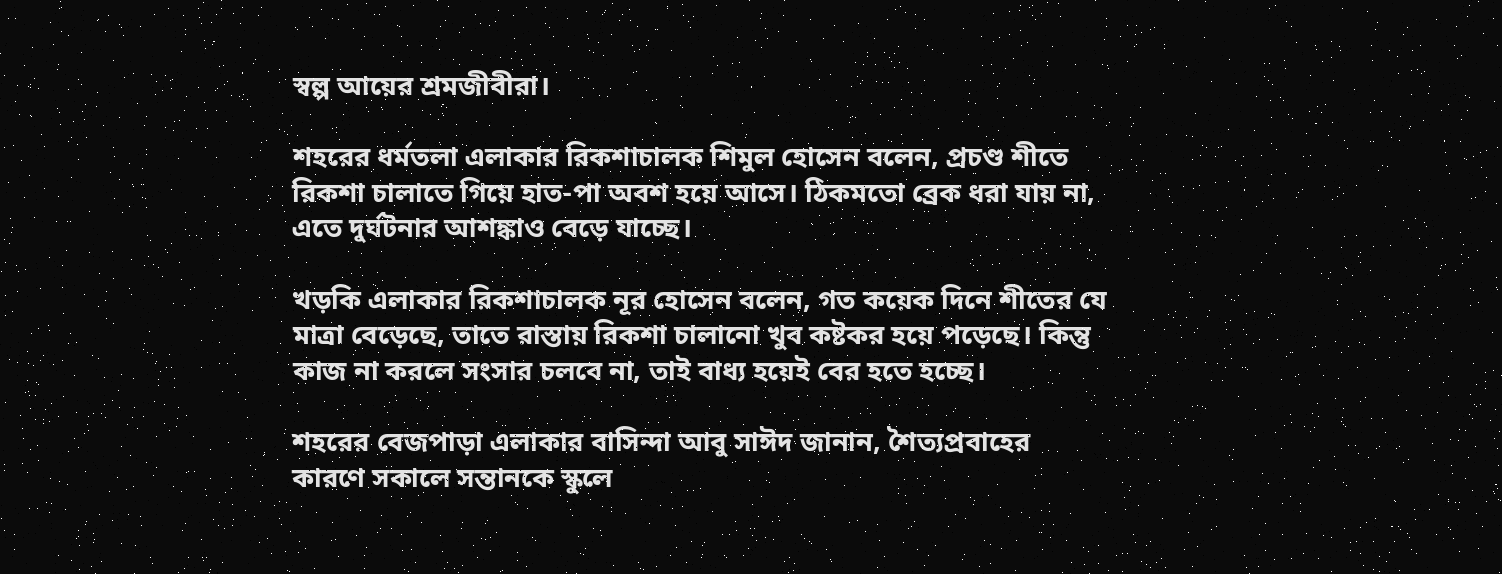স্বল্প আয়ের শ্রমজীবীরা।

শহরের ধর্মতলা এলাকার রিকশাচালক শিমুল হোসেন বলেন, প্রচণ্ড শীতে রিকশা চালাতে গিয়ে হাত-পা অবশ হয়ে আসে। ঠিকমতো ব্রেক ধরা যায় না, এতে দুর্ঘটনার আশঙ্কাও বেড়ে যাচ্ছে।

খড়কি এলাকার রিকশাচালক নূর হোসেন বলেন, গত কয়েক দিনে শীতের যে মাত্রা বেড়েছে, তাতে রাস্তায় রিকশা চালানো খুব কষ্টকর হয়ে পড়েছে। কিন্তু কাজ না করলে সংসার চলবে না, তাই বাধ্য হয়েই বের হতে হচ্ছে।

শহরের বেজপাড়া এলাকার বাসিন্দা আবু সাঈদ জানান, শৈত্যপ্রবাহের কারণে সকালে সন্তানকে স্কুলে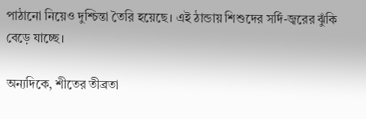পাঠানো নিয়েও দুশ্চিন্তা তৈরি হয়েছে। এই ঠান্ডায় শিশুদের সর্দি-জ্বরের ঝুঁকি বেড়ে যাচ্ছে।

অন্যদিকে, শীতের তীব্রতা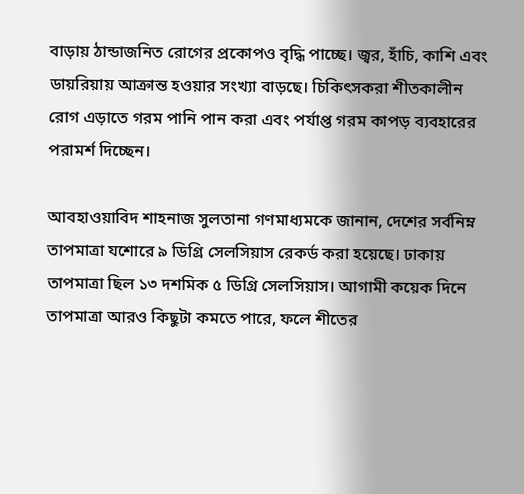বাড়ায় ঠান্ডাজনিত রোগের প্রকোপও বৃদ্ধি পাচ্ছে। জ্বর, হাঁচি, কাশি এবং ডায়রিয়ায় আক্রান্ত হওয়ার সংখ্যা বাড়ছে। চিকিৎসকরা শীতকালীন রোগ এড়াতে গরম পানি পান করা এবং পর্যাপ্ত গরম কাপড় ব্যবহারের পরামর্শ দিচ্ছেন।

আবহাওয়াবিদ শাহনাজ সুলতানা গণমাধ্যমকে জানান, দেশের সর্বনিম্ন তাপমাত্রা যশোরে ৯ ডিগ্রি সেলসিয়াস রেকর্ড করা হয়েছে। ঢাকায় তাপমাত্রা ছিল ১৩ দশমিক ৫ ডিগ্রি সেলসিয়াস। আগামী কয়েক দিনে তাপমাত্রা আরও কিছুটা কমতে পারে, ফলে শীতের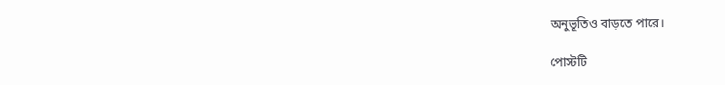অনুভূতিও বাড়তে পারে।

পোস্টটি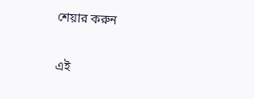শেয়ার করুন

এই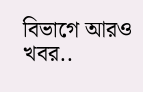বিভাগে আরও খবর..